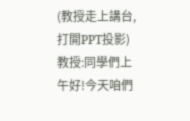(教授走上講台,打開PPT投影)
教授:同學們上午好!今天咱們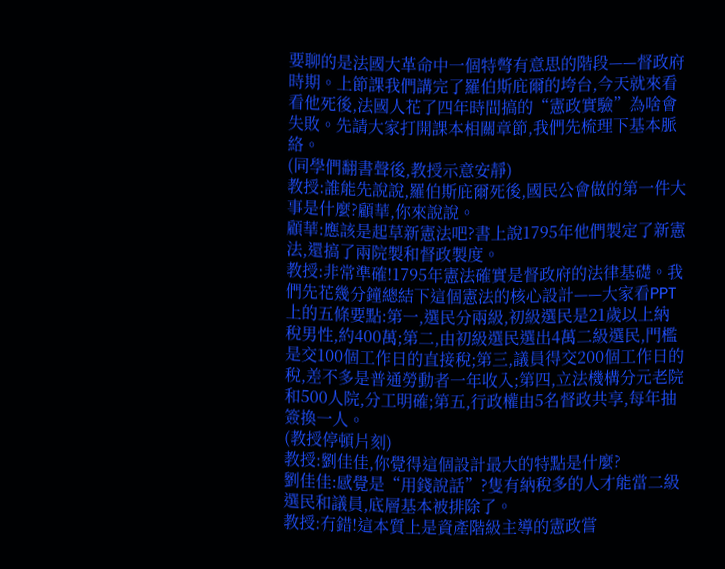要聊的是法國大革命中一個特彆有意思的階段——督政府時期。上節課我們講完了羅伯斯庇爾的垮台,今天就來看看他死後,法國人花了四年時間搞的“憲政實驗”為啥會失敗。先請大家打開課本相關章節,我們先梳理下基本脈絡。
(同學們翻書聲後,教授示意安靜)
教授:誰能先說說,羅伯斯庇爾死後,國民公會做的第一件大事是什麼?顧華,你來說說。
顧華:應該是起草新憲法吧?書上說1795年他們製定了新憲法,還搞了兩院製和督政製度。
教授:非常準確!1795年憲法確實是督政府的法律基礎。我們先花幾分鐘總結下這個憲法的核心設計——大家看PPT上的五條要點:第一,選民分兩級,初級選民是21歲以上納稅男性,約400萬;第二,由初級選民選出4萬二級選民,門檻是交100個工作日的直接稅;第三,議員得交200個工作日的稅,差不多是普通勞動者一年收入;第四,立法機構分元老院和500人院,分工明確;第五,行政權由5名督政共享,每年抽簽換一人。
(教授停頓片刻)
教授:劉佳佳,你覺得這個設計最大的特點是什麼?
劉佳佳:感覺是“用錢說話”?隻有納稅多的人才能當二級選民和議員,底層基本被排除了。
教授:冇錯!這本質上是資產階級主導的憲政嘗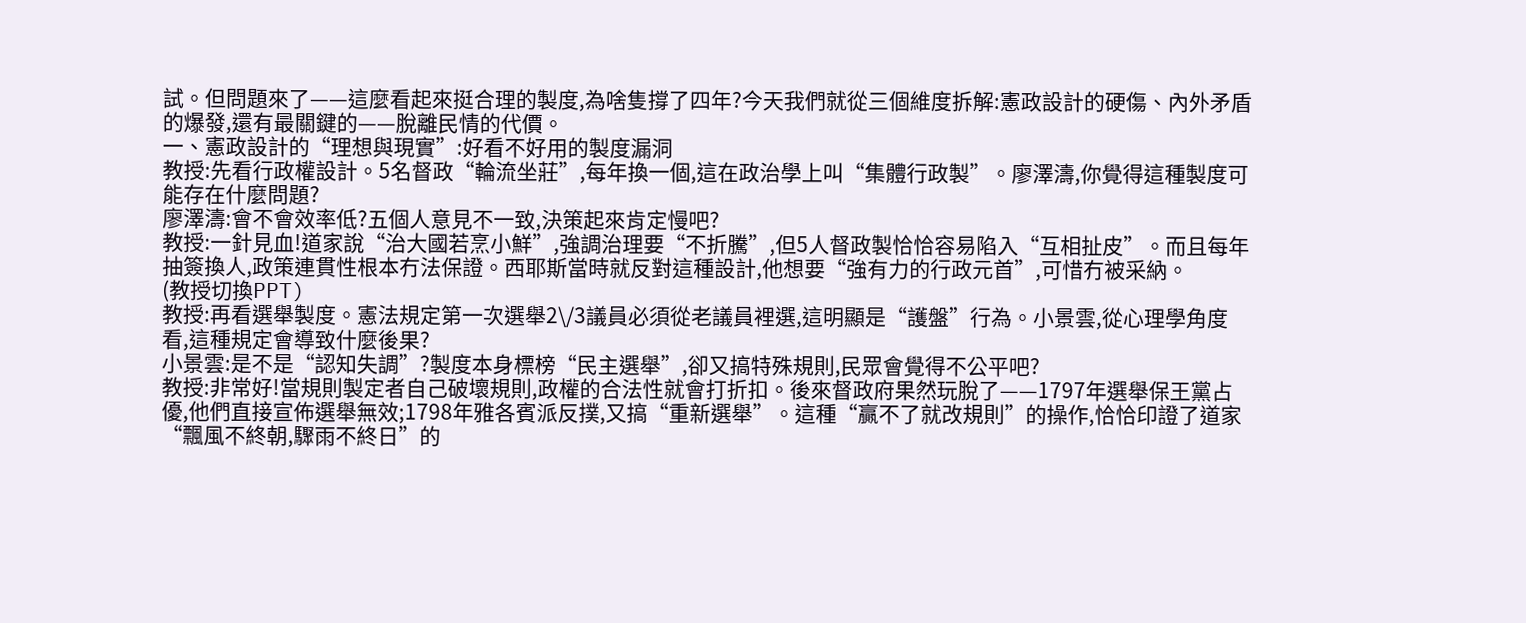試。但問題來了——這麼看起來挺合理的製度,為啥隻撐了四年?今天我們就從三個維度拆解:憲政設計的硬傷、內外矛盾的爆發,還有最關鍵的——脫離民情的代價。
一、憲政設計的“理想與現實”:好看不好用的製度漏洞
教授:先看行政權設計。5名督政“輪流坐莊”,每年換一個,這在政治學上叫“集體行政製”。廖澤濤,你覺得這種製度可能存在什麼問題?
廖澤濤:會不會效率低?五個人意見不一致,決策起來肯定慢吧?
教授:一針見血!道家說“治大國若烹小鮮”,強調治理要“不折騰”,但5人督政製恰恰容易陷入“互相扯皮”。而且每年抽簽換人,政策連貫性根本冇法保證。西耶斯當時就反對這種設計,他想要“強有力的行政元首”,可惜冇被采納。
(教授切換PPT)
教授:再看選舉製度。憲法規定第一次選舉2\/3議員必須從老議員裡選,這明顯是“護盤”行為。小景雲,從心理學角度看,這種規定會導致什麼後果?
小景雲:是不是“認知失調”?製度本身標榜“民主選舉”,卻又搞特殊規則,民眾會覺得不公平吧?
教授:非常好!當規則製定者自己破壞規則,政權的合法性就會打折扣。後來督政府果然玩脫了——1797年選舉保王黨占優,他們直接宣佈選舉無效;1798年雅各賓派反撲,又搞“重新選舉”。這種“贏不了就改規則”的操作,恰恰印證了道家“飄風不終朝,驟雨不終日”的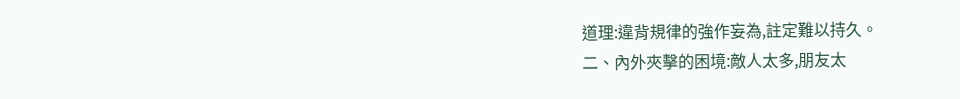道理:違背規律的強作妄為,註定難以持久。
二、內外夾擊的困境:敵人太多,朋友太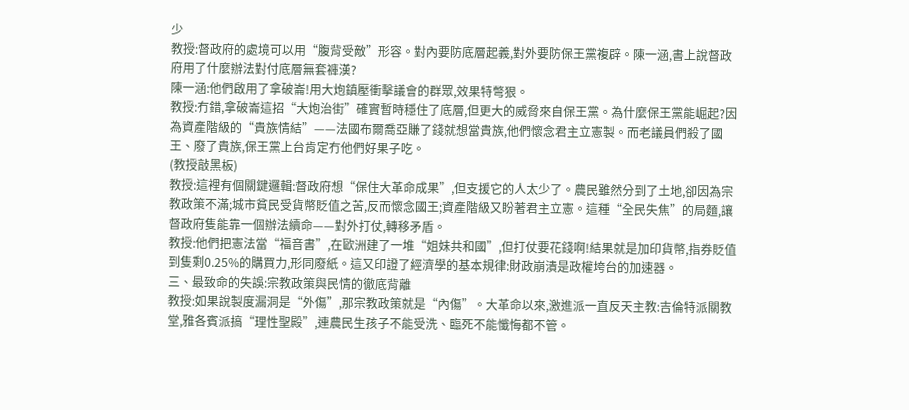少
教授:督政府的處境可以用“腹背受敵”形容。對內要防底層起義,對外要防保王黨複辟。陳一涵,書上說督政府用了什麼辦法對付底層無套褲漢?
陳一涵:他們啟用了拿破崙!用大炮鎮壓衝擊議會的群眾,效果特彆狠。
教授:冇錯,拿破崙這招“大炮治街”確實暫時穩住了底層,但更大的威脅來自保王黨。為什麼保王黨能崛起?因為資產階級的“貴族情結”——法國布爾喬亞賺了錢就想當貴族,他們懷念君主立憲製。而老議員們殺了國王、廢了貴族,保王黨上台肯定冇他們好果子吃。
(教授敲黑板)
教授:這裡有個關鍵邏輯:督政府想“保住大革命成果”,但支援它的人太少了。農民雖然分到了土地,卻因為宗教政策不滿;城市貧民受貨幣貶值之苦,反而懷念國王;資產階級又盼著君主立憲。這種“全民失焦”的局麵,讓督政府隻能靠一個辦法續命——對外打仗,轉移矛盾。
教授:他們把憲法當“福音書”,在歐洲建了一堆“姐妹共和國”,但打仗要花錢啊!結果就是加印貨幣,指券貶值到隻剩0.25%的購買力,形同廢紙。這又印證了經濟學的基本規律:財政崩潰是政權垮台的加速器。
三、最致命的失誤:宗教政策與民情的徹底背離
教授:如果說製度漏洞是“外傷”,那宗教政策就是“內傷”。大革命以來,激進派一直反天主教:吉倫特派關教堂,雅各賓派搞“理性聖殿”,連農民生孩子不能受洗、臨死不能懺悔都不管。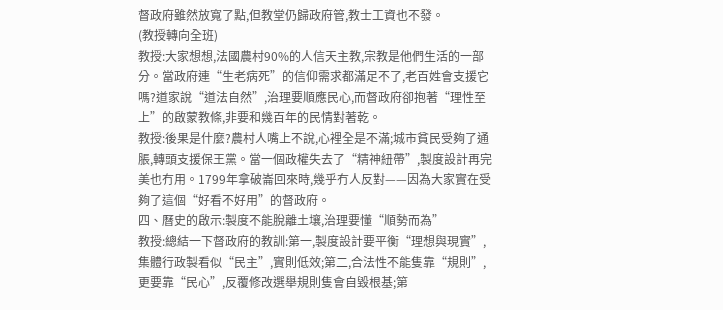督政府雖然放寬了點,但教堂仍歸政府管,教士工資也不發。
(教授轉向全班)
教授:大家想想,法國農村90%的人信天主教,宗教是他們生活的一部分。當政府連“生老病死”的信仰需求都滿足不了,老百姓會支援它嗎?道家說“道法自然”,治理要順應民心,而督政府卻抱著“理性至上”的啟蒙教條,非要和幾百年的民情對著乾。
教授:後果是什麼?農村人嘴上不說,心裡全是不滿;城市貧民受夠了通脹,轉頭支援保王黨。當一個政權失去了“精神紐帶”,製度設計再完美也冇用。1799年拿破崙回來時,幾乎冇人反對——因為大家實在受夠了這個“好看不好用”的督政府。
四、曆史的啟示:製度不能脫離土壤,治理要懂“順勢而為”
教授:總結一下督政府的教訓:第一,製度設計要平衡“理想與現實”,集體行政製看似“民主”,實則低效;第二,合法性不能隻靠“規則”,更要靠“民心”,反覆修改選舉規則隻會自毀根基;第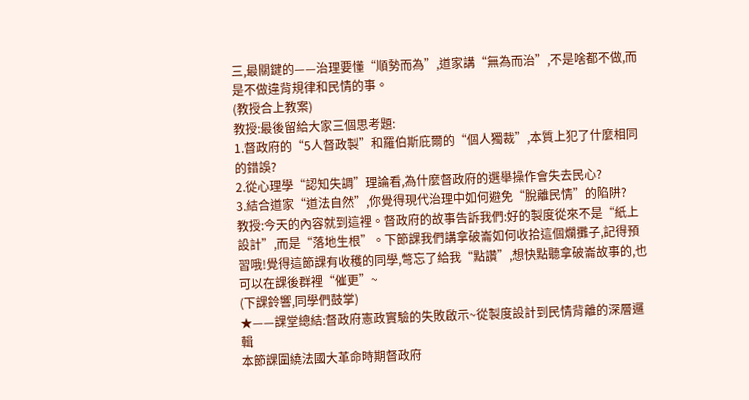三,最關鍵的——治理要懂“順勢而為”,道家講“無為而治”,不是啥都不做,而是不做違背規律和民情的事。
(教授合上教案)
教授:最後留給大家三個思考題:
1.督政府的“5人督政製”和羅伯斯庇爾的“個人獨裁”,本質上犯了什麼相同的錯誤?
2.從心理學“認知失調”理論看,為什麼督政府的選舉操作會失去民心?
3.結合道家“道法自然”,你覺得現代治理中如何避免“脫離民情”的陷阱?
教授:今天的內容就到這裡。督政府的故事告訴我們:好的製度從來不是“紙上設計”,而是“落地生根”。下節課我們講拿破崙如何收拾這個爛攤子,記得預習哦!覺得這節課有收穫的同學,彆忘了給我“點讚”,想快點聽拿破崙故事的,也可以在課後群裡“催更”~
(下課鈴響,同學們鼓掌)
★——課堂總結:督政府憲政實驗的失敗啟示~從製度設計到民情背離的深層邏輯
本節課圍繞法國大革命時期督政府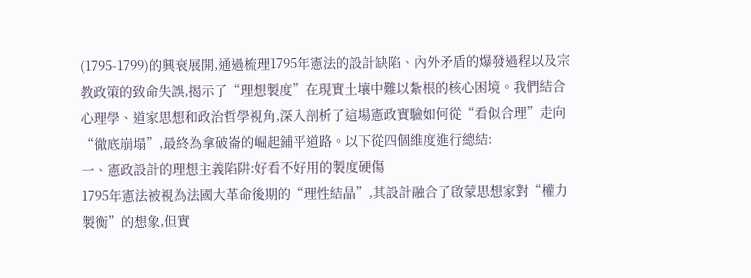(1795-1799)的興衰展開,通過梳理1795年憲法的設計缺陷、內外矛盾的爆發過程以及宗教政策的致命失誤,揭示了“理想製度”在現實土壤中難以紮根的核心困境。我們結合心理學、道家思想和政治哲學視角,深入剖析了這場憲政實驗如何從“看似合理”走向“徹底崩塌”,最終為拿破崙的崛起鋪平道路。以下從四個維度進行總結:
一、憲政設計的理想主義陷阱:好看不好用的製度硬傷
1795年憲法被視為法國大革命後期的“理性結晶”,其設計融合了啟蒙思想家對“權力製衡”的想象,但實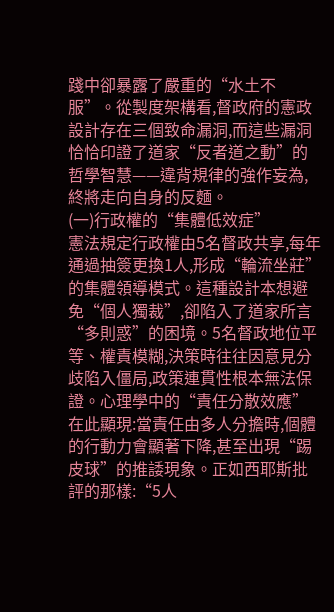踐中卻暴露了嚴重的“水土不服”。從製度架構看,督政府的憲政設計存在三個致命漏洞,而這些漏洞恰恰印證了道家“反者道之動”的哲學智慧——違背規律的強作妄為,終將走向自身的反麵。
(一)行政權的“集體低效症”
憲法規定行政權由5名督政共享,每年通過抽簽更換1人,形成“輪流坐莊”的集體領導模式。這種設計本想避免“個人獨裁”,卻陷入了道家所言“多則惑”的困境。5名督政地位平等、權責模糊,決策時往往因意見分歧陷入僵局,政策連貫性根本無法保證。心理學中的“責任分散效應”在此顯現:當責任由多人分擔時,個體的行動力會顯著下降,甚至出現“踢皮球”的推諉現象。正如西耶斯批評的那樣:“5人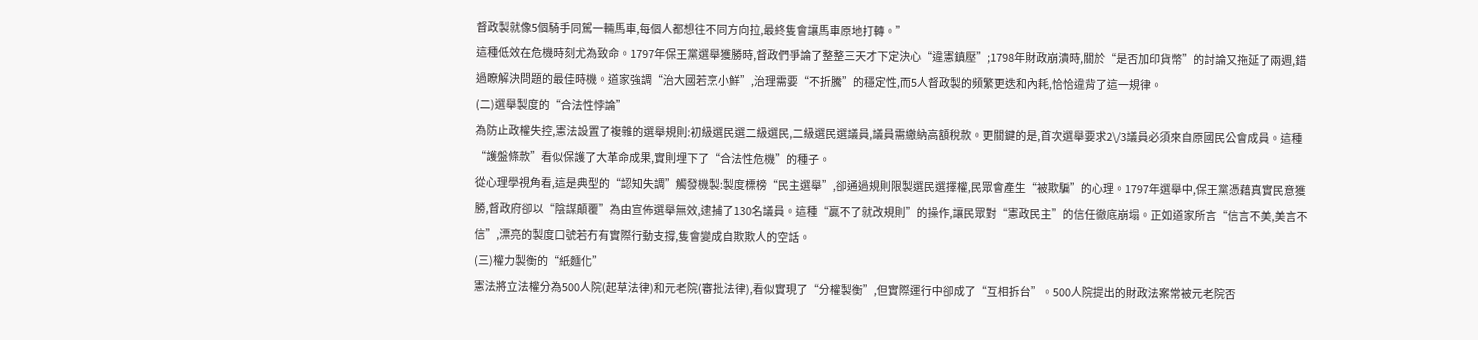督政製就像5個騎手同駕一輛馬車,每個人都想往不同方向拉,最終隻會讓馬車原地打轉。”
這種低效在危機時刻尤為致命。1797年保王黨選舉獲勝時,督政們爭論了整整三天才下定決心“違憲鎮壓”;1798年財政崩潰時,關於“是否加印貨幣”的討論又拖延了兩週,錯過瞭解決問題的最佳時機。道家強調“治大國若烹小鮮”,治理需要“不折騰”的穩定性,而5人督政製的頻繁更迭和內耗,恰恰違背了這一規律。
(二)選舉製度的“合法性悖論”
為防止政權失控,憲法設置了複雜的選舉規則:初級選民選二級選民,二級選民選議員,議員需繳納高額稅款。更關鍵的是,首次選舉要求2\/3議員必須來自原國民公會成員。這種“護盤條款”看似保護了大革命成果,實則埋下了“合法性危機”的種子。
從心理學視角看,這是典型的“認知失調”觸發機製:製度標榜“民主選舉”,卻通過規則限製選民選擇權,民眾會產生“被欺騙”的心理。1797年選舉中,保王黨憑藉真實民意獲勝,督政府卻以“陰謀顛覆”為由宣佈選舉無效,逮捕了130名議員。這種“贏不了就改規則”的操作,讓民眾對“憲政民主”的信任徹底崩塌。正如道家所言“信言不美,美言不信”,漂亮的製度口號若冇有實際行動支撐,隻會變成自欺欺人的空話。
(三)權力製衡的“紙麵化”
憲法將立法權分為500人院(起草法律)和元老院(審批法律),看似實現了“分權製衡”,但實際運行中卻成了“互相拆台”。500人院提出的財政法案常被元老院否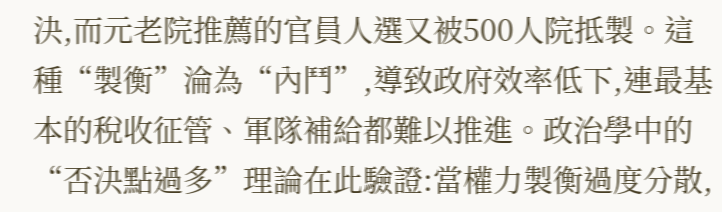決,而元老院推薦的官員人選又被500人院抵製。這種“製衡”淪為“內鬥”,導致政府效率低下,連最基本的稅收征管、軍隊補給都難以推進。政治學中的“否決點過多”理論在此驗證:當權力製衡過度分散,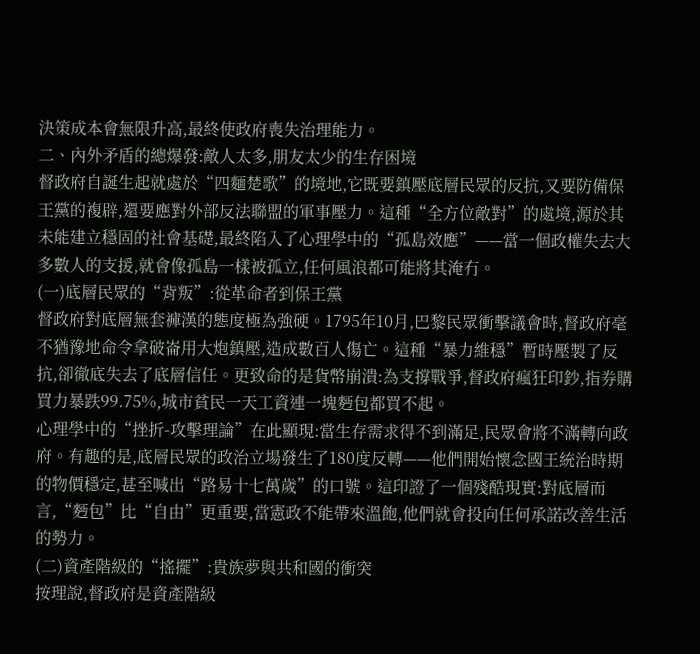決策成本會無限升高,最終使政府喪失治理能力。
二、內外矛盾的總爆發:敵人太多,朋友太少的生存困境
督政府自誕生起就處於“四麵楚歌”的境地,它既要鎮壓底層民眾的反抗,又要防備保王黨的複辟,還要應對外部反法聯盟的軍事壓力。這種“全方位敵對”的處境,源於其未能建立穩固的社會基礎,最終陷入了心理學中的“孤島效應”——當一個政權失去大多數人的支援,就會像孤島一樣被孤立,任何風浪都可能將其淹冇。
(一)底層民眾的“背叛”:從革命者到保王黨
督政府對底層無套褲漢的態度極為強硬。1795年10月,巴黎民眾衝擊議會時,督政府毫不猶豫地命令拿破崙用大炮鎮壓,造成數百人傷亡。這種“暴力維穩”暫時壓製了反抗,卻徹底失去了底層信任。更致命的是貨幣崩潰:為支撐戰爭,督政府瘋狂印鈔,指券購買力暴跌99.75%,城市貧民一天工資連一塊麪包都買不起。
心理學中的“挫折-攻擊理論”在此顯現:當生存需求得不到滿足,民眾會將不滿轉向政府。有趣的是,底層民眾的政治立場發生了180度反轉——他們開始懷念國王統治時期的物價穩定,甚至喊出“路易十七萬歲”的口號。這印證了一個殘酷現實:對底層而言,“麪包”比“自由”更重要,當憲政不能帶來溫飽,他們就會投向任何承諾改善生活的勢力。
(二)資產階級的“搖擺”:貴族夢與共和國的衝突
按理說,督政府是資產階級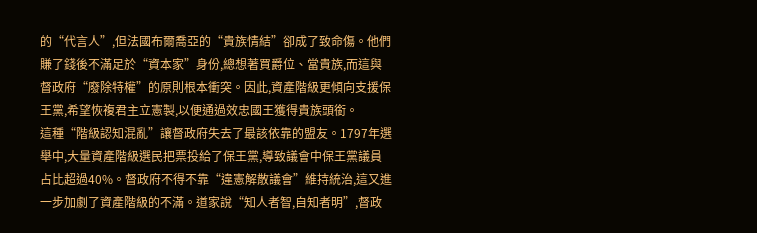的“代言人”,但法國布爾喬亞的“貴族情結”卻成了致命傷。他們賺了錢後不滿足於“資本家”身份,總想著買爵位、當貴族,而這與督政府“廢除特權”的原則根本衝突。因此,資產階級更傾向支援保王黨,希望恢複君主立憲製,以便通過效忠國王獲得貴族頭銜。
這種“階級認知混亂”讓督政府失去了最該依靠的盟友。1797年選舉中,大量資產階級選民把票投給了保王黨,導致議會中保王黨議員占比超過40%。督政府不得不靠“違憲解散議會”維持統治,這又進一步加劇了資產階級的不滿。道家說“知人者智,自知者明”,督政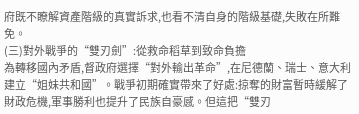府既不瞭解資產階級的真實訴求,也看不清自身的階級基礎,失敗在所難免。
(三)對外戰爭的“雙刃劍”:從救命稻草到致命負擔
為轉移國內矛盾,督政府選擇“對外輸出革命”,在尼德蘭、瑞士、意大利建立“姐妹共和國”。戰爭初期確實帶來了好處:掠奪的財富暫時緩解了財政危機,軍事勝利也提升了民族自豪感。但這把“雙刃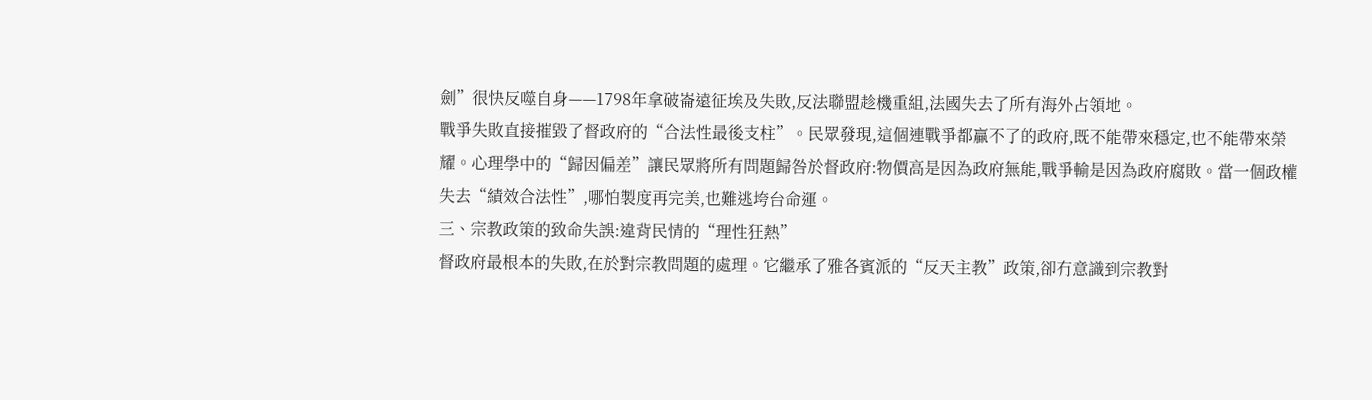劍”很快反噬自身——1798年拿破崙遠征埃及失敗,反法聯盟趁機重組,法國失去了所有海外占領地。
戰爭失敗直接摧毀了督政府的“合法性最後支柱”。民眾發現,這個連戰爭都贏不了的政府,既不能帶來穩定,也不能帶來榮耀。心理學中的“歸因偏差”讓民眾將所有問題歸咎於督政府:物價高是因為政府無能,戰爭輸是因為政府腐敗。當一個政權失去“績效合法性”,哪怕製度再完美,也難逃垮台命運。
三、宗教政策的致命失誤:違背民情的“理性狂熱”
督政府最根本的失敗,在於對宗教問題的處理。它繼承了雅各賓派的“反天主教”政策,卻冇意識到宗教對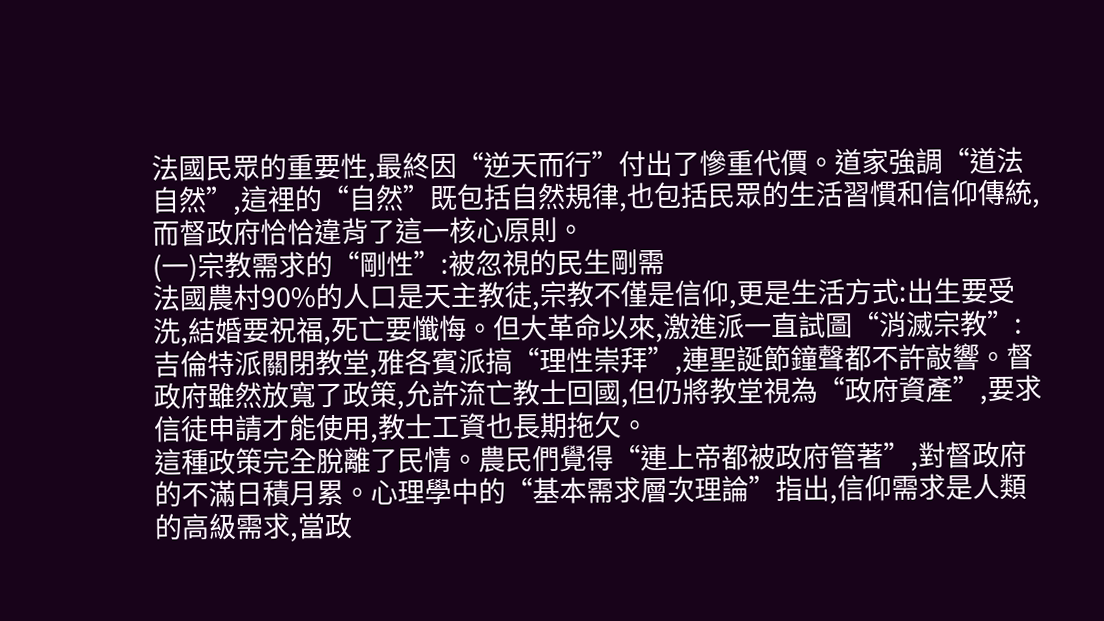法國民眾的重要性,最終因“逆天而行”付出了慘重代價。道家強調“道法自然”,這裡的“自然”既包括自然規律,也包括民眾的生活習慣和信仰傳統,而督政府恰恰違背了這一核心原則。
(一)宗教需求的“剛性”:被忽視的民生剛需
法國農村90%的人口是天主教徒,宗教不僅是信仰,更是生活方式:出生要受洗,結婚要祝福,死亡要懺悔。但大革命以來,激進派一直試圖“消滅宗教”:吉倫特派關閉教堂,雅各賓派搞“理性崇拜”,連聖誕節鐘聲都不許敲響。督政府雖然放寬了政策,允許流亡教士回國,但仍將教堂視為“政府資產”,要求信徒申請才能使用,教士工資也長期拖欠。
這種政策完全脫離了民情。農民們覺得“連上帝都被政府管著”,對督政府的不滿日積月累。心理學中的“基本需求層次理論”指出,信仰需求是人類的高級需求,當政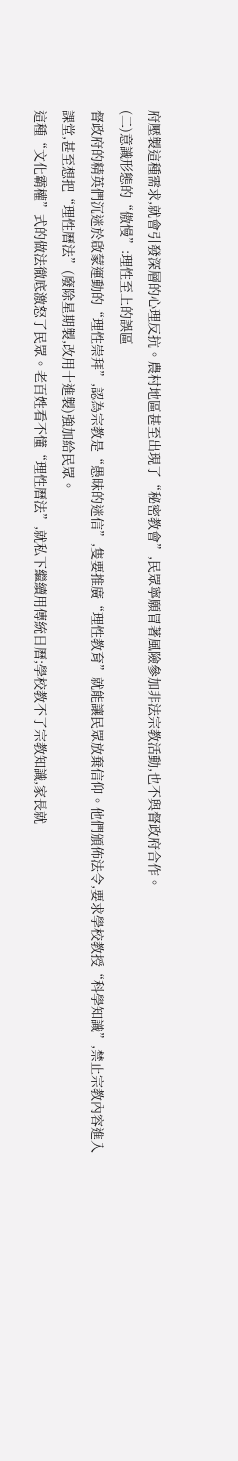府壓製這種需求,就會引發深層的心理反抗。農村地區甚至出現了“秘密教會”,民眾寧願冒著風險參加非法宗教活動,也不與督政府合作。
(二)意識形態的“傲慢”:理性至上的誤區
督政府的精英們沉迷於啟蒙運動的“理性崇拜”,認為宗教是“愚昧的迷信”,隻要推廣“理性教育”就能讓民眾放棄信仰。他們頒佈法令,要求學校教授“科學知識”,禁止宗教內容進入課堂,甚至想把“理性曆法”(廢除星期製,改用十進製)強加給民眾。
這種“文化霸權”式的做法徹底激怒了民眾。老百姓看不懂“理性曆法”,就私下繼續用傳統日曆;學校教不了宗教知識,家長就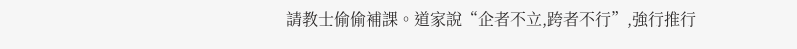請教士偷偷補課。道家說“企者不立,跨者不行”,強行推行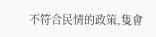不符合民情的政策,隻會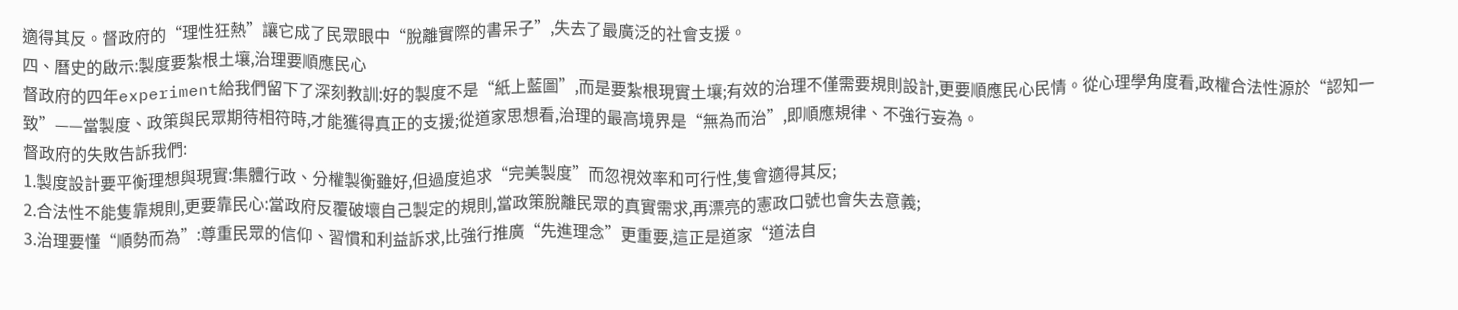適得其反。督政府的“理性狂熱”讓它成了民眾眼中“脫離實際的書呆子”,失去了最廣泛的社會支援。
四、曆史的啟示:製度要紮根土壤,治理要順應民心
督政府的四年experiment給我們留下了深刻教訓:好的製度不是“紙上藍圖”,而是要紮根現實土壤;有效的治理不僅需要規則設計,更要順應民心民情。從心理學角度看,政權合法性源於“認知一致”——當製度、政策與民眾期待相符時,才能獲得真正的支援;從道家思想看,治理的最高境界是“無為而治”,即順應規律、不強行妄為。
督政府的失敗告訴我們:
1.製度設計要平衡理想與現實:集體行政、分權製衡雖好,但過度追求“完美製度”而忽視效率和可行性,隻會適得其反;
2.合法性不能隻靠規則,更要靠民心:當政府反覆破壞自己製定的規則,當政策脫離民眾的真實需求,再漂亮的憲政口號也會失去意義;
3.治理要懂“順勢而為”:尊重民眾的信仰、習慣和利益訴求,比強行推廣“先進理念”更重要,這正是道家“道法自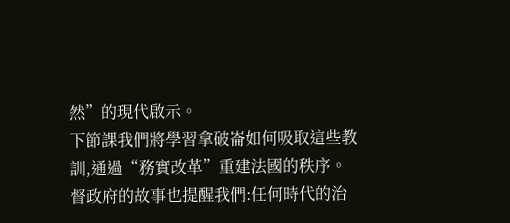然”的現代啟示。
下節課我們將學習拿破崙如何吸取這些教訓,通過“務實改革”重建法國的秩序。督政府的故事也提醒我們:任何時代的治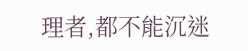理者,都不能沉迷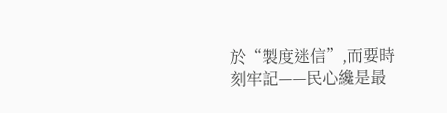於“製度迷信”,而要時刻牢記——民心纔是最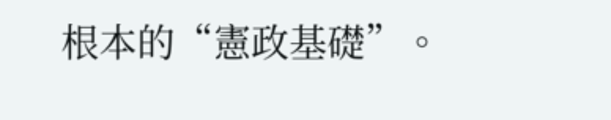根本的“憲政基礎”。